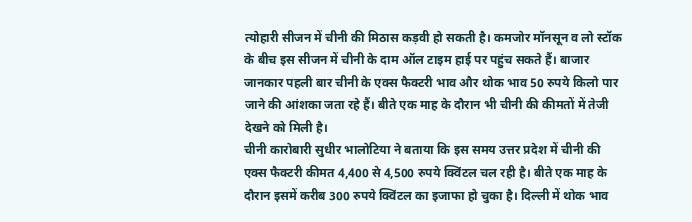त्योहारी सीजन में चीनी की मिठास कड़वी हो सकती है। कमजोर मॉनसून व लो स्टॉक के बीच इस सीजन में चीनी के दाम ऑल टाइम हाई पर पहुंच सकते हैं। बाजार जानकार पहली बार चीनी के एक्स फैक्टरी भाव और थोक भाव 50 रुपये किलो पार जाने की आंशका जता रहे हैं। बीते एक माह के दौरान भी चीनी की कीमतों में तेजी देखने को मिली है।
चीनी कारोबारी सुधीर भालोटिया ने बताया कि इस समय उत्तर प्रदेश में चीनी की एक्स फैक्टरी कीमत 4,400 से 4,500 रुपये क्विंटल चल रही है। बीते एक माह के दौरान इसमें करीब 300 रुपये क्विंटल का इजाफा हो चुका है। दिल्ली में थोक भाव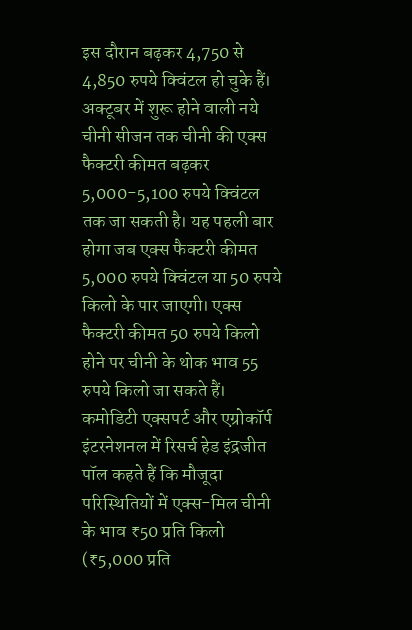इस दौरान बढ़कर 4,750 से 4,850 रुपये क्विंटल हो चुके हैं। अक्टूबर में शुरू होने वाली नये चीनी सीजन तक चीनी की एक्स फैक्टरी कीमत बढ़कर 5,000-5,100 रुपये क्विंटल तक जा सकती है। यह पहली बार होगा जब एक्स फैक्टरी कीमत 5,000 रुपये क्विंटल या 50 रुपये किलो के पार जाएगी। एक्स फैक्टरी कीमत 50 रुपये किलो होने पर चीनी के थोक भाव 55 रुपये किलो जा सकते हैं।
कमोडिटी एक्सपर्ट और एग्रोकॉर्प इंटरनेशनल में रिसर्च हेड इंद्रजीत पॉल कहते हैं कि मौजूदा परिस्थितियों में एक्स-मिल चीनी के भाव ₹50 प्रति किलो (₹5,000 प्रति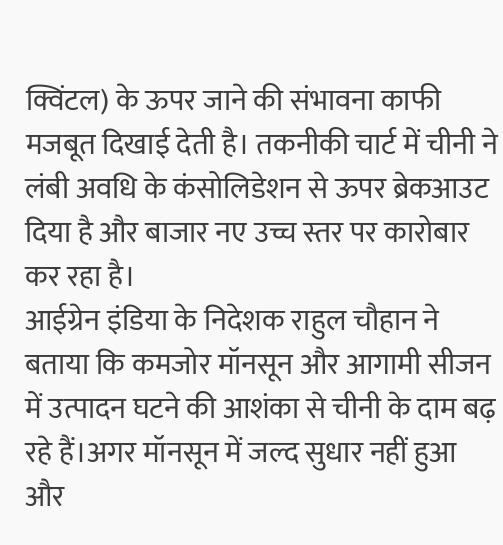क्विंटल) के ऊपर जाने की संभावना काफी मजबूत दिखाई देती है। तकनीकी चार्ट में चीनी ने लंबी अवधि के कंसोलिडेशन से ऊपर ब्रेकआउट दिया है और बाजार नए उच्च स्तर पर कारोबार कर रहा है।
आईग्रेन इंडिया के निदेशक राहुल चौहान ने बताया कि कमजोर मॉनसून और आगामी सीजन में उत्पादन घटने की आशंका से चीनी के दाम बढ़ रहे हैं।अगर मॉनसून में जल्द सुधार नहीं हुआ और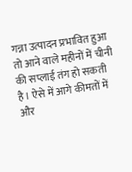गन्ना उत्पादन प्रभावित हुआ तो आने वाले महीनों में चीनी की सप्लाई तंग हो सकती है। ऐसे में आगे कीमतों में और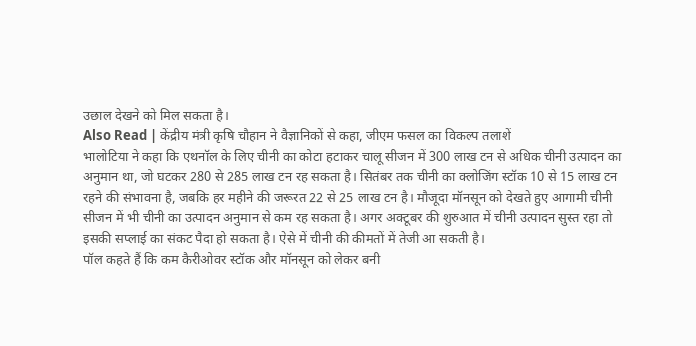उछाल देखने को मिल सकता है।
Also Read | केंद्रीय मंत्री कृषि चौहान ने वैज्ञानिकों से कहा, जीएम फसल का विकल्प तलाशें
भालोटिया ने कहा कि एथनॉल के लिए चीनी का कोटा हटाकर चालू सीजन में 300 लाख टन से अधिक चीनी उत्पादन का अनुमान था, जो घटकर 280 से 285 लाख टन रह सकता है। सितंबर तक चीनी का क्लोजिंग स्टॉक 10 से 15 लाख टन रहने की संभावना है, जबकि हर महीने की जरूरत 22 से 25 लाख टन है। मौजूदा मॉनसून को देखते हुए आगामी चीनी सीजन में भी चीनी का उत्पादन अनुमान से कम रह सकता है। अगर अक्टूबर की शुरुआत में चीनी उत्पादन सुस्त रहा तो इसकी सप्लाई का संकट पैदा हो सकता है। ऐसे में चीनी की कीमतों में तेजी आ सकती है।
पॉल कहते हैं कि कम कैरीओवर स्टॉक और मॉनसून को लेकर बनी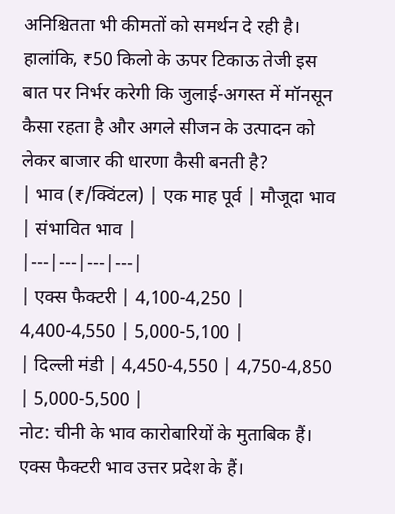अनिश्चितता भी कीमतों को समर्थन दे रही है। हालांकि, ₹50 किलो के ऊपर टिकाऊ तेजी इस बात पर निर्भर करेगी कि जुलाई-अगस्त में मॉनसून कैसा रहता है और अगले सीजन के उत्पादन को लेकर बाजार की धारणा कैसी बनती है?
| भाव (₹/क्विंटल) | एक माह पूर्व | मौजूदा भाव | संभावित भाव |
|---|---|---|---|
| एक्स फैक्टरी | 4,100-4,250 | 4,400-4,550 | 5,000-5,100 |
| दिल्ली मंडी | 4,450-4,550 | 4,750-4,850 | 5,000-5,500 |
नोट: चीनी के भाव कारोबारियों के मुताबिक हैं। एक्स फैक्टरी भाव उत्तर प्रदेश के हैं।